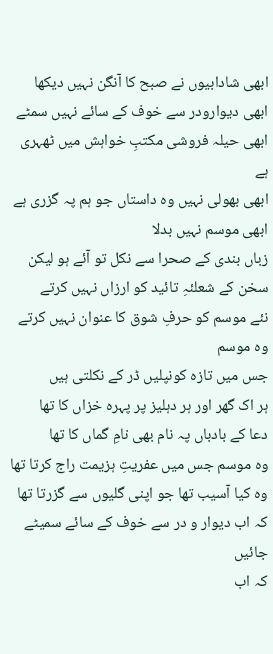ابھی شادابیوں نے صبح کا آنگن نہیں دیکھا
ابھی دیوارودر سے خوف کے سائے نہیں سمٹے
ابھی حیلہ فروشی مکتبِ خواہش میں ٹھہری ہے
ابھی بھولی نہیں وہ داستاں جو ہم پہ گزری ہے
ابھی موسم نہیں بدلا
زباں بندی کے صحرا سے نکل تو آئے ہو لیکن
سخن کے شعلئہِ تائید کو ارزاں نہیں کرتے
نئے موسم کو حرفِ شوق کا عنوان نہیں کرتے
وہ موسم
جس میں تازہ کونپلیں ڈر کے نکلتی ہیں
ہر اک گھر اور ہر دہلیز پر پہرہ خزاں کا تھا
دعا کے بادباں پہ نام بھی نامِ گماں کا تھا
وہ موسم جس میں عفریتِ ہزیمت راج کرتا تھا
وہ کیا آسیب تھا جو اپنی گلیوں سے گزرتا تھا
کہ اب دیوار و در سے خوف کے سائے سمیٹے جائیں
کہ اب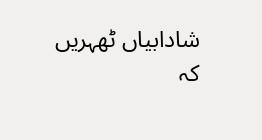شادابیاں ٹھہریں
کہ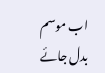اب موسم بدل جائے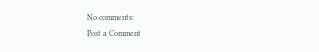No comments:
Post a Comment